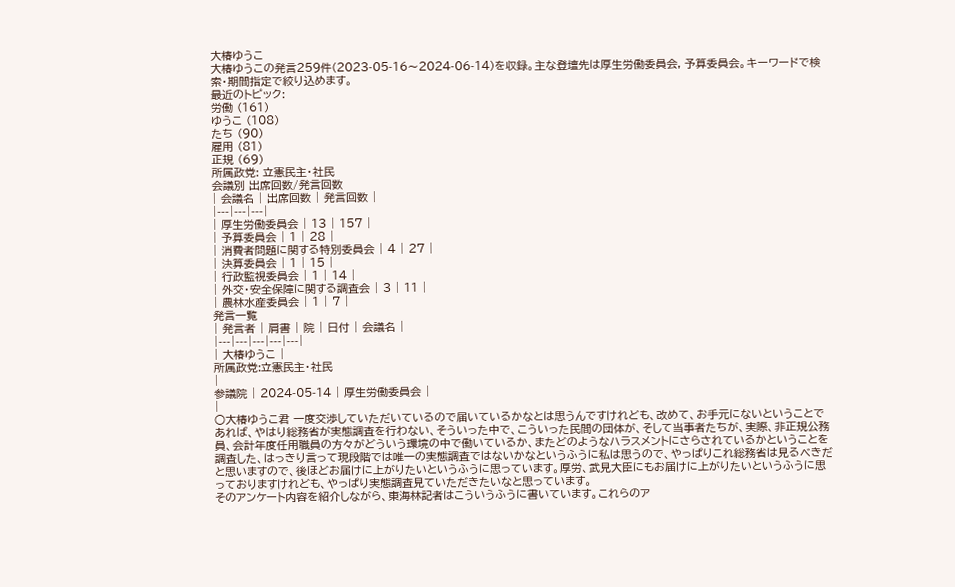大椿ゆうこ
大椿ゆうこの発言259件(2023-05-16〜2024-06-14)を収録。主な登壇先は厚生労働委員会, 予算委員会。キーワードで検索・期間指定で絞り込めます。
最近のトピック:
労働 (161)
ゆうこ (108)
たち (90)
雇用 (81)
正規 (69)
所属政党: 立憲民主・社民
会議別 出席回数/発言回数
| 会議名 | 出席回数 | 発言回数 |
|---|---|---|
| 厚生労働委員会 | 13 | 157 |
| 予算委員会 | 1 | 28 |
| 消費者問題に関する特別委員会 | 4 | 27 |
| 決算委員会 | 1 | 15 |
| 行政監視委員会 | 1 | 14 |
| 外交・安全保障に関する調査会 | 3 | 11 |
| 農林水産委員会 | 1 | 7 |
発言一覧
| 発言者 | 肩書 | 院 | 日付 | 会議名 |
|---|---|---|---|---|
| 大椿ゆうこ |
所属政党:立憲民主・社民
|
参議院 | 2024-05-14 | 厚生労働委員会 |
|
○大椿ゆうこ君 一度交渉していただいているので届いているかなとは思うんですけれども、改めて、お手元にないということであれば、やはり総務省が実態調査を行わない、そういった中で、こういった民間の団体が、そして当事者たちが、実際、非正規公務員、会計年度任用職員の方々がどういう環境の中で働いているか、またどのようなハラスメントにさらされているかということを調査した、はっきり言って現段階では唯一の実態調査ではないかなというふうに私は思うので、やっぱりこれ総務省は見るべきだと思いますので、後ほどお届けに上がりたいというふうに思っています。厚労、武見大臣にもお届けに上がりたいというふうに思っておりますけれども、やっぱり実態調査見ていただきたいなと思っています。
そのアンケート内容を紹介しながら、東海林記者はこういうふうに書いています。これらのア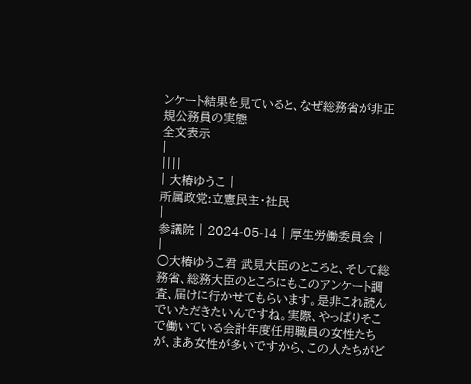ンケート結果を見ていると、なぜ総務省が非正規公務員の実態
全文表示
|
||||
| 大椿ゆうこ |
所属政党:立憲民主・社民
|
参議院 | 2024-05-14 | 厚生労働委員会 |
|
○大椿ゆうこ君 武見大臣のところと、そして総務省、総務大臣のところにもこのアンケート調査、届けに行かせてもらいます。是非これ読んでいただきたいんですね。実際、やっぱりそこで働いている会計年度任用職員の女性たちが、まあ女性が多いですから、この人たちがど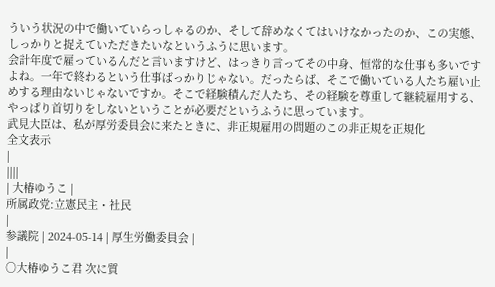ういう状況の中で働いていらっしゃるのか、そして辞めなくてはいけなかったのか、この実態、しっかりと捉えていただきたいなというふうに思います。
会計年度で雇っているんだと言いますけど、はっきり言ってその中身、恒常的な仕事も多いですよね。一年で終わるという仕事ばっかりじゃない。だったらば、そこで働いている人たち雇い止めする理由ないじゃないですか。そこで経験積んだ人たち、その経験を尊重して継続雇用する、やっぱり首切りをしないということが必要だというふうに思っています。
武見大臣は、私が厚労委員会に来たときに、非正規雇用の問題のこの非正規を正規化
全文表示
|
||||
| 大椿ゆうこ |
所属政党:立憲民主・社民
|
参議院 | 2024-05-14 | 厚生労働委員会 |
|
○大椿ゆうこ君 次に質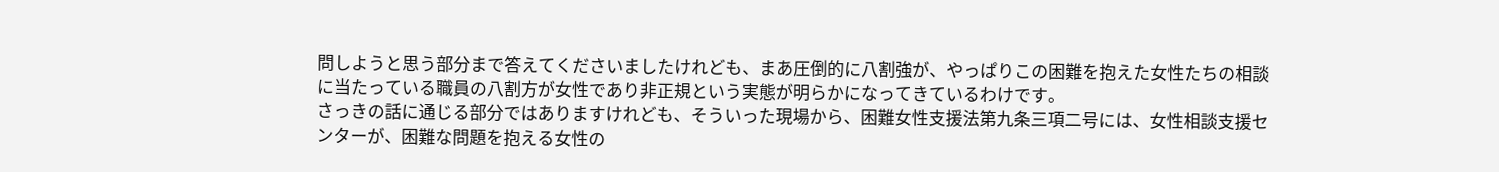問しようと思う部分まで答えてくださいましたけれども、まあ圧倒的に八割強が、やっぱりこの困難を抱えた女性たちの相談に当たっている職員の八割方が女性であり非正規という実態が明らかになってきているわけです。
さっきの話に通じる部分ではありますけれども、そういった現場から、困難女性支援法第九条三項二号には、女性相談支援センターが、困難な問題を抱える女性の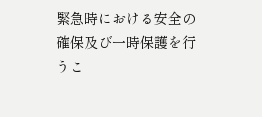緊急時における安全の確保及び一時保護を行うこ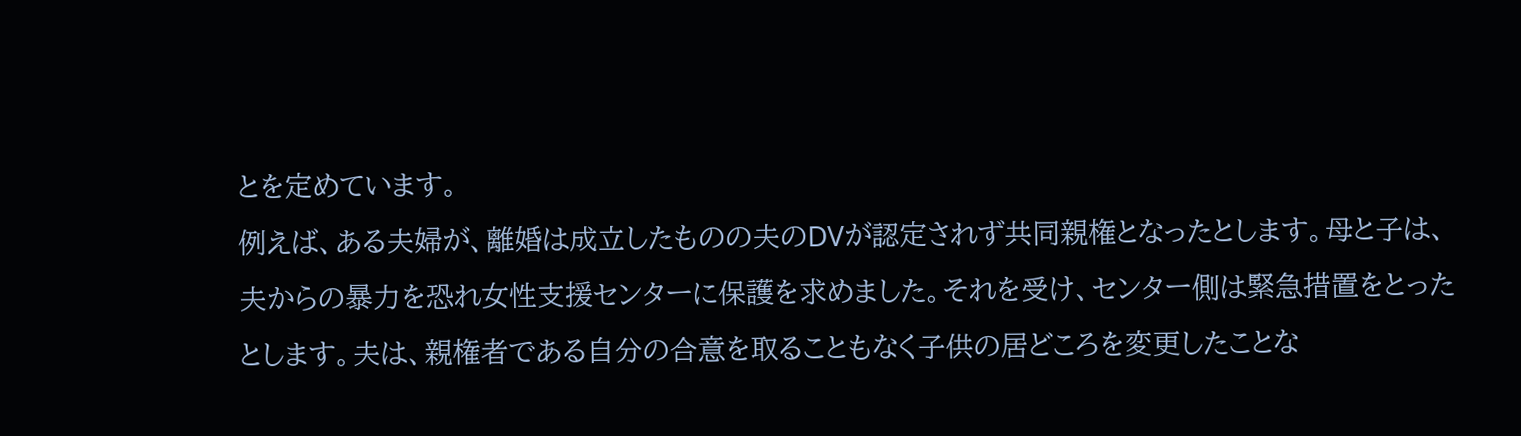とを定めています。
例えば、ある夫婦が、離婚は成立したものの夫のDVが認定されず共同親権となったとします。母と子は、夫からの暴力を恐れ女性支援センターに保護を求めました。それを受け、センター側は緊急措置をとったとします。夫は、親権者である自分の合意を取ることもなく子供の居どころを変更したことな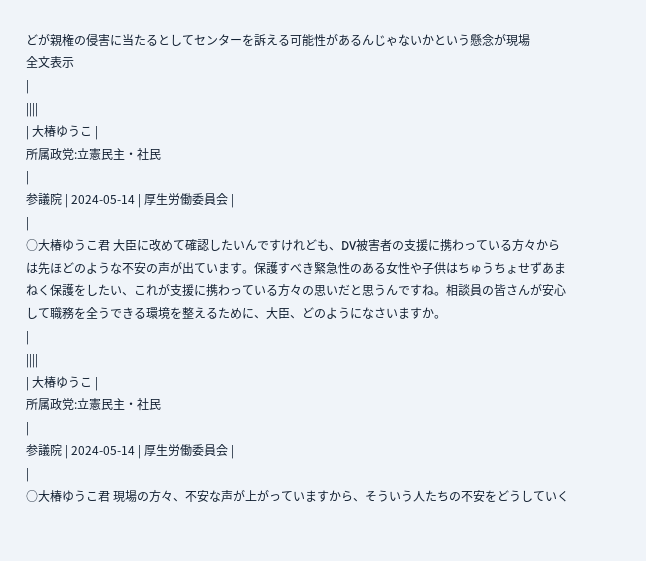どが親権の侵害に当たるとしてセンターを訴える可能性があるんじゃないかという懸念が現場
全文表示
|
||||
| 大椿ゆうこ |
所属政党:立憲民主・社民
|
参議院 | 2024-05-14 | 厚生労働委員会 |
|
○大椿ゆうこ君 大臣に改めて確認したいんですけれども、DV被害者の支援に携わっている方々からは先ほどのような不安の声が出ています。保護すべき緊急性のある女性や子供はちゅうちょせずあまねく保護をしたい、これが支援に携わっている方々の思いだと思うんですね。相談員の皆さんが安心して職務を全うできる環境を整えるために、大臣、どのようになさいますか。
|
||||
| 大椿ゆうこ |
所属政党:立憲民主・社民
|
参議院 | 2024-05-14 | 厚生労働委員会 |
|
○大椿ゆうこ君 現場の方々、不安な声が上がっていますから、そういう人たちの不安をどうしていく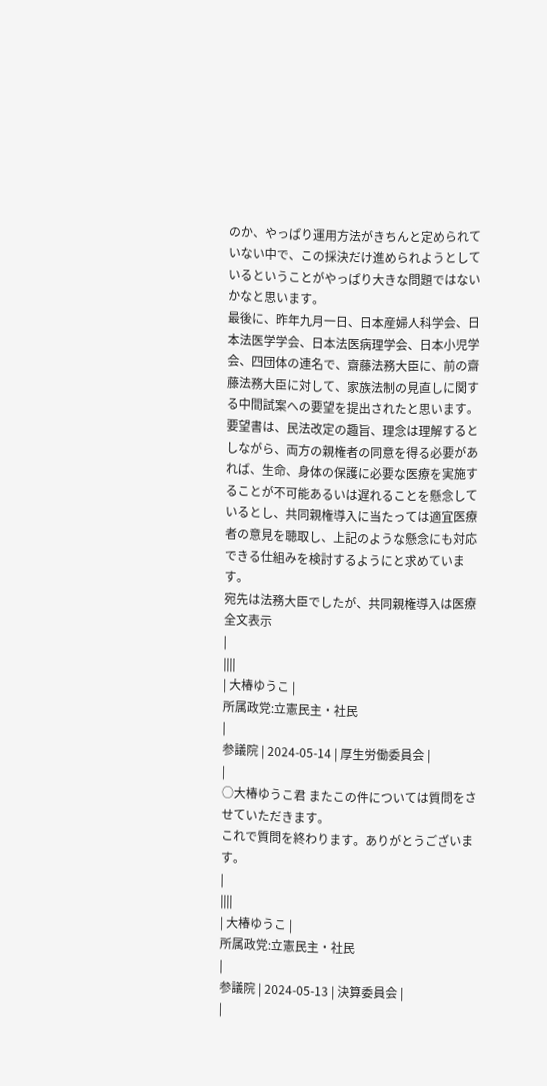のか、やっぱり運用方法がきちんと定められていない中で、この採決だけ進められようとしているということがやっぱり大きな問題ではないかなと思います。
最後に、昨年九月一日、日本産婦人科学会、日本法医学学会、日本法医病理学会、日本小児学会、四団体の連名で、齋藤法務大臣に、前の齋藤法務大臣に対して、家族法制の見直しに関する中間試案への要望を提出されたと思います。
要望書は、民法改定の趣旨、理念は理解するとしながら、両方の親権者の同意を得る必要があれば、生命、身体の保護に必要な医療を実施することが不可能あるいは遅れることを懸念しているとし、共同親権導入に当たっては適宜医療者の意見を聴取し、上記のような懸念にも対応できる仕組みを検討するようにと求めています。
宛先は法務大臣でしたが、共同親権導入は医療
全文表示
|
||||
| 大椿ゆうこ |
所属政党:立憲民主・社民
|
参議院 | 2024-05-14 | 厚生労働委員会 |
|
○大椿ゆうこ君 またこの件については質問をさせていただきます。
これで質問を終わります。ありがとうございます。
|
||||
| 大椿ゆうこ |
所属政党:立憲民主・社民
|
参議院 | 2024-05-13 | 決算委員会 |
|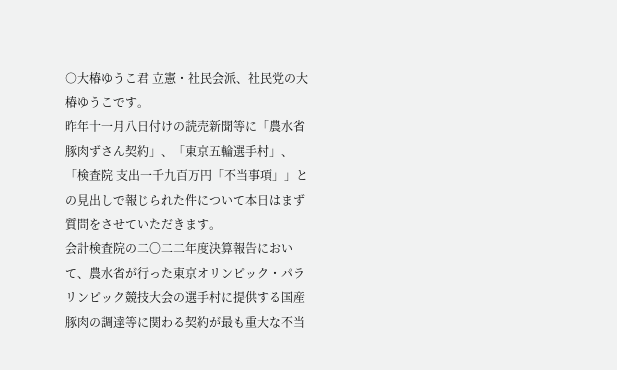○大椿ゆうこ君 立憲・社民会派、社民党の大椿ゆうこです。
昨年十一月八日付けの読売新聞等に「農水省 豚肉ずさん契約」、「東京五輪選手村」、「検査院 支出一千九百万円「不当事項」」との見出しで報じられた件について本日はまず質問をさせていただきます。
会計検査院の二〇二二年度決算報告において、農水省が行った東京オリンピック・パラリンピック競技大会の選手村に提供する国産豚肉の調達等に関わる契約が最も重大な不当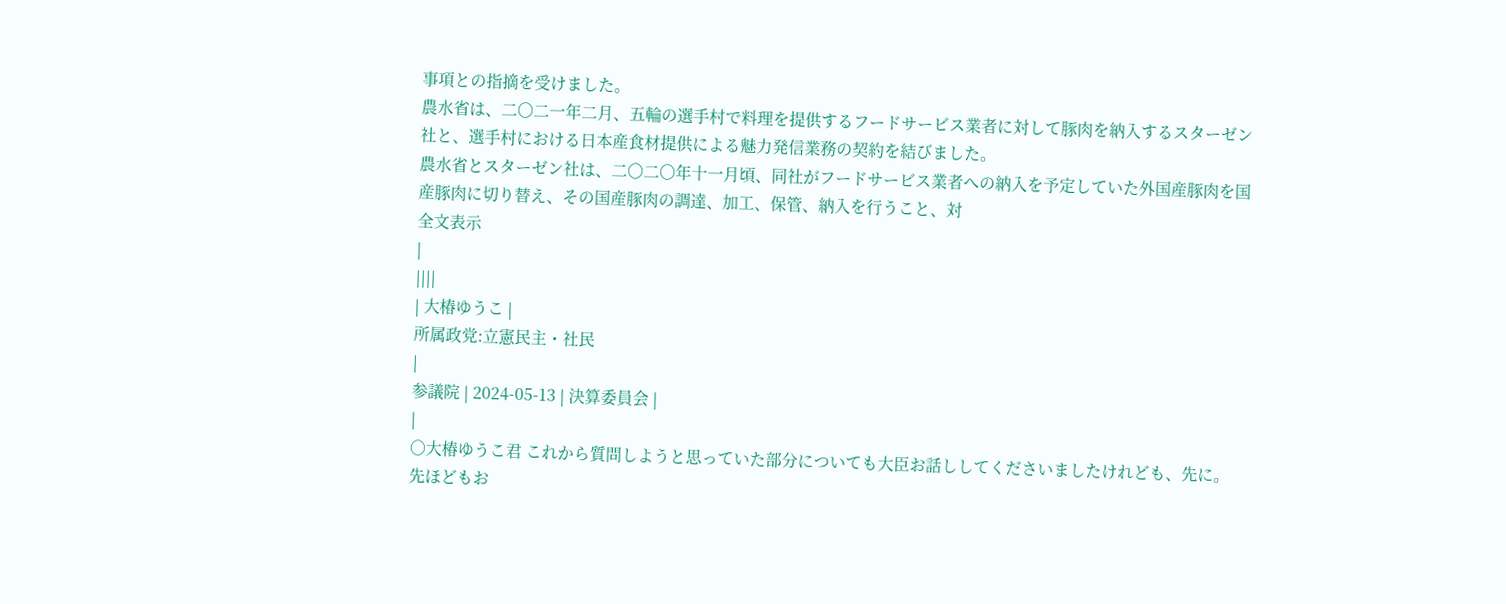事項との指摘を受けました。
農水省は、二〇二一年二月、五輪の選手村で料理を提供するフードサービス業者に対して豚肉を納入するスターゼン社と、選手村における日本産食材提供による魅力発信業務の契約を結びました。
農水省とスターゼン社は、二〇二〇年十一月頃、同社がフードサービス業者への納入を予定していた外国産豚肉を国産豚肉に切り替え、その国産豚肉の調達、加工、保管、納入を行うこと、対
全文表示
|
||||
| 大椿ゆうこ |
所属政党:立憲民主・社民
|
参議院 | 2024-05-13 | 決算委員会 |
|
○大椿ゆうこ君 これから質問しようと思っていた部分についても大臣お話ししてくださいましたけれども、先に。
先ほどもお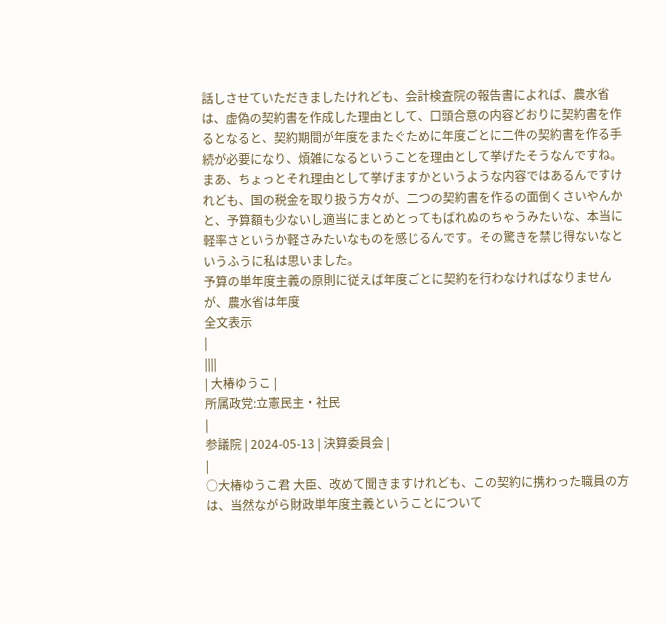話しさせていただきましたけれども、会計検査院の報告書によれば、農水省は、虚偽の契約書を作成した理由として、口頭合意の内容どおりに契約書を作るとなると、契約期間が年度をまたぐために年度ごとに二件の契約書を作る手続が必要になり、煩雑になるということを理由として挙げたそうなんですね。
まあ、ちょっとそれ理由として挙げますかというような内容ではあるんですけれども、国の税金を取り扱う方々が、二つの契約書を作るの面倒くさいやんかと、予算額も少ないし適当にまとめとってもばれぬのちゃうみたいな、本当に軽率さというか軽さみたいなものを感じるんです。その驚きを禁じ得ないなというふうに私は思いました。
予算の単年度主義の原則に従えば年度ごとに契約を行わなければなりませんが、農水省は年度
全文表示
|
||||
| 大椿ゆうこ |
所属政党:立憲民主・社民
|
参議院 | 2024-05-13 | 決算委員会 |
|
○大椿ゆうこ君 大臣、改めて聞きますけれども、この契約に携わった職員の方は、当然ながら財政単年度主義ということについて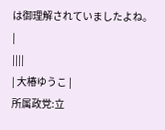は御理解されていましたよね。
|
||||
| 大椿ゆうこ |
所属政党:立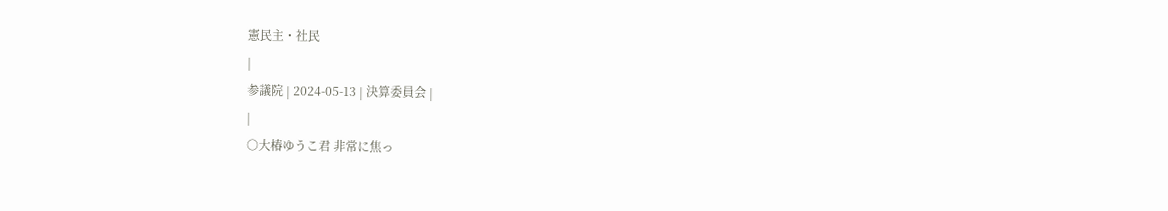憲民主・社民
|
参議院 | 2024-05-13 | 決算委員会 |
|
○大椿ゆうこ君 非常に焦っ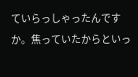ていらっしゃったんですか。焦っていたからといっ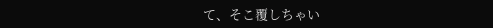て、そこ覆しちゃい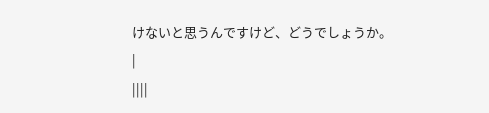けないと思うんですけど、どうでしょうか。
|
||||